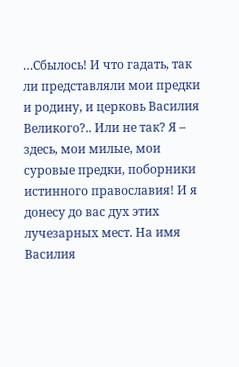…Сбылось! И что гадать, так ли представляли мои предки и родину, и церковь Василия Великого?.. Или не так? Я – здесь, мои милые, мои суровые предки, поборники истинного православия! И я донесу до вас дух этих лучезарных мест. На имя Василия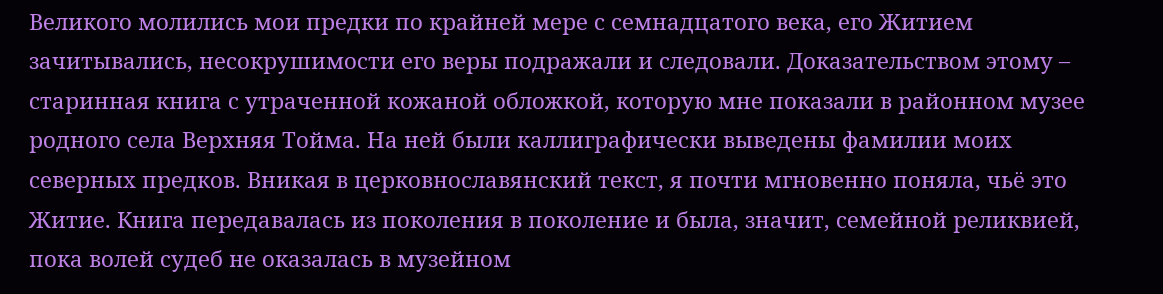Великого молились мои предки по крайней мере с семнадцатого века, его Житием зачитывались, несокрушимости его веры подражали и следовали. Доказательством этому – старинная книга с утраченной кожаной обложкой, которую мне показали в районном музее родного села Верхняя Тойма. На ней были каллиграфически выведены фамилии моих северных предков. Вникая в церковнославянский текст, я почти мгновенно поняла, чьё это Житие. Книга передавалась из поколения в поколение и была, значит, семейной реликвией, пока волей судеб не оказалась в музейном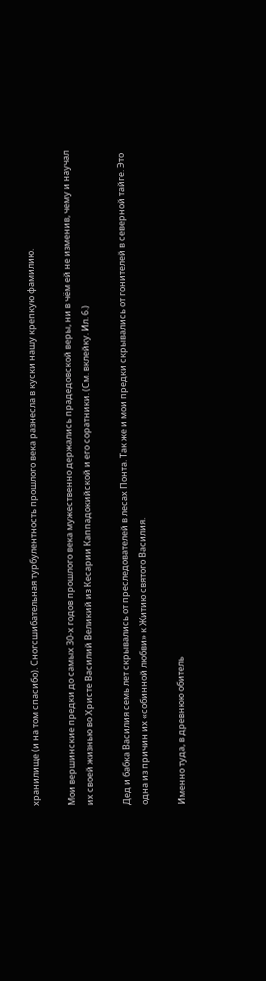хранилище (и на том спасибо). Сногсшибательная турбулентность прошлого века разнесла в куски нашу крепкую фамилию.

Мои вершинские предки до самых 30-х годов прошлого века мужественно держались прадедовской веры, ни в чём ей не изменив, чему и научал их своей жизнью во Христе Василий Великий из Кесарии Каппадокийской и его соратники. (См. вклейку. Ил. 6.)

Дед и бабка Василия семь лет скрывались от преследователей в лесах Понта. Так же и мои предки скрывались от гонителей в северной тайге. Это одна из причин их «собинной любви» к Житию святого Василия.

Именно туда, в древнюю обитель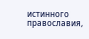истинного православия,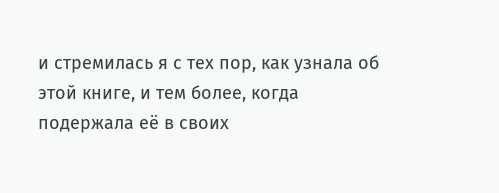и стремилась я с тех пор, как узнала об этой книге, и тем более, когда подержала её в своих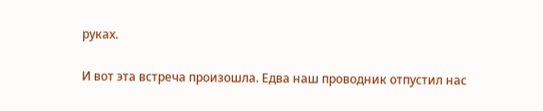руках.

И вот эта встреча произошла. Едва наш проводник отпустил нас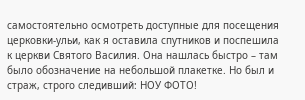самостоятельно осмотреть доступные для посещения церковки-ульи, как я оставила спутников и поспешила к церкви Святого Василия. Она нашлась быстро – там было обозначение на небольшой плакетке. Но был и страж, строго следивший: НОУ ФОТО!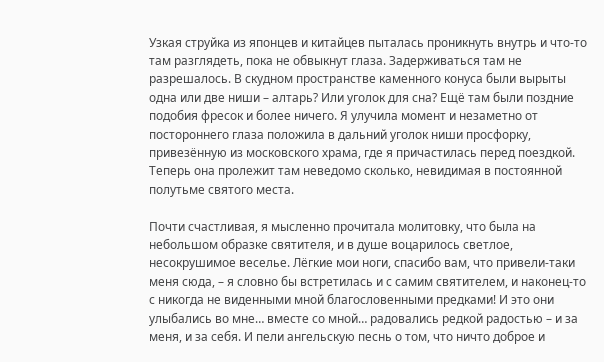Узкая струйка из японцев и китайцев пыталась проникнуть внутрь и что-то там разглядеть, пока не обвыкнут глаза. Задерживаться там не разрешалось. В скудном пространстве каменного конуса были вырыты одна или две ниши – алтарь? Или уголок для сна? Ещё там были поздние подобия фресок и более ничего. Я улучила момент и незаметно от постороннего глаза положила в дальний уголок ниши просфорку, привезённую из московского храма, где я причастилась перед поездкой. Теперь она пролежит там неведомо сколько, невидимая в постоянной полутьме святого места.

Почти счастливая, я мысленно прочитала молитовку, что была на небольшом образке святителя, и в душе воцарилось светлое, несокрушимое веселье. Лёгкие мои ноги, спасибо вам, что привели-таки меня сюда, – я словно бы встретилась и с самим святителем, и наконец-то с никогда не виденными мной благословенными предками! И это они улыбались во мне… вместе со мной… радовались редкой радостью – и за меня, и за себя. И пели ангельскую песнь о том, что ничто доброе и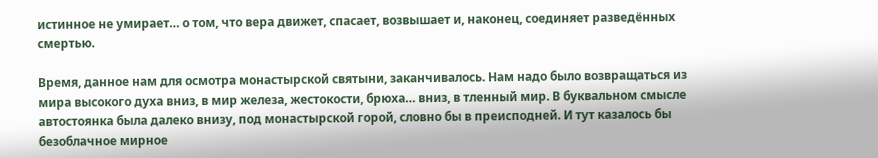истинное не умирает… о том, что вера движет, спасает, возвышает и, наконец, соединяет разведённых смертью.

Время, данное нам для осмотра монастырской святыни, заканчивалось. Нам надо было возвращаться из мира высокого духа вниз, в мир железа, жестокости, брюха… вниз, в тленный мир. В буквальном смысле автостоянка была далеко внизу, под монастырской горой, словно бы в преисподней. И тут казалось бы безоблачное мирное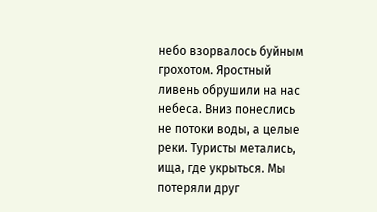небо взорвалось буйным грохотом. Яростный ливень обрушили на нас небеса. Вниз понеслись не потоки воды, а целые реки. Туристы метались, ища, где укрыться. Мы потеряли друг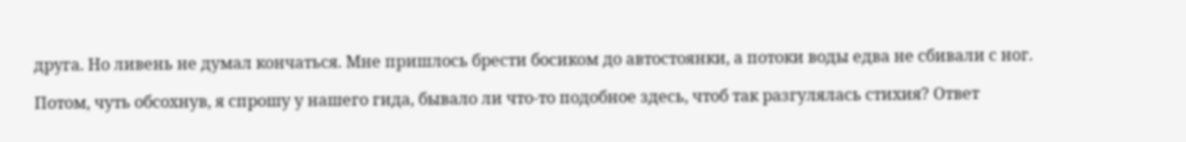друга. Но ливень не думал кончаться. Мне пришлось брести босиком до автостоянки, а потоки воды едва не сбивали с ног.

Потом, чуть обсохнув, я спрошу у нашего гида, бывало ли что-то подобное здесь, чтоб так разгулялась стихия? Ответ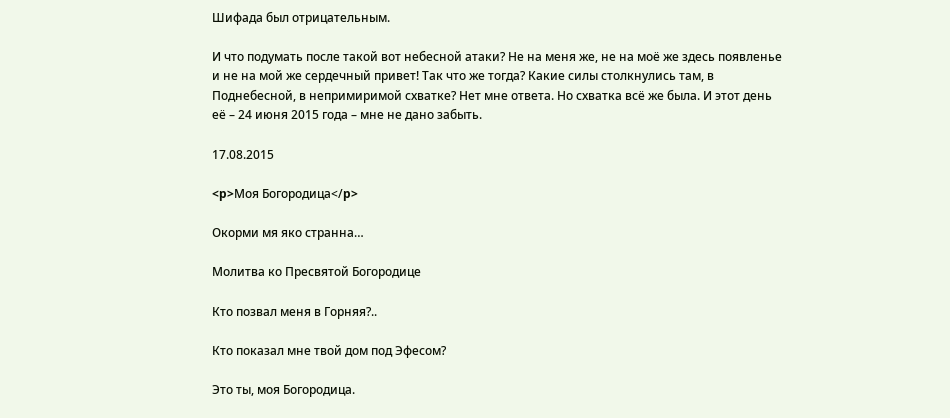Шифада был отрицательным.

И что подумать после такой вот небесной атаки? Не на меня же, не на моё же здесь появленье и не на мой же сердечный привет! Так что же тогда? Какие силы столкнулись там, в Поднебесной, в непримиримой схватке? Нет мне ответа. Но схватка всё же была. И этот день её – 24 июня 2015 года – мне не дано забыть.

17.08.2015

<p>Моя Богородица</p>

Окорми мя яко странна…

Молитва ко Пресвятой Богородице

Кто позвал меня в Горняя?..

Кто показал мне твой дом под Эфесом?

Это ты, моя Богородица.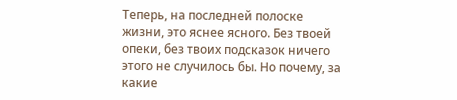Теперь, на последней полоске жизни, это яснее ясного. Без твоей опеки, без твоих подсказок ничего этого не случилось бы. Но почему, за какие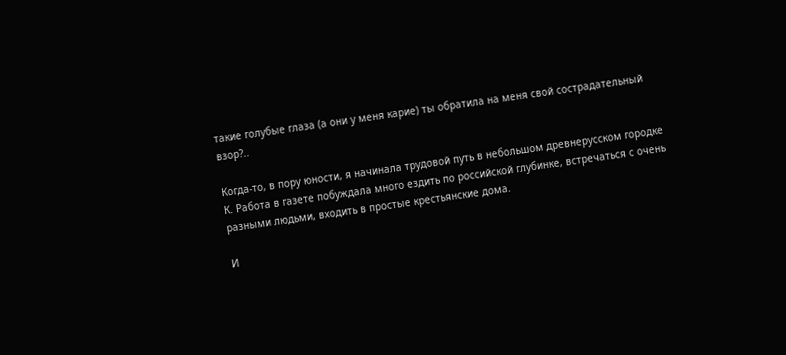такие голубые глаза (а они у меня карие) ты обратила на меня свой сострадательный взор?..

Когда-то, в пору юности, я начинала трудовой путь в небольшом древнерусском городке К. Работа в газете побуждала много ездить по российской глубинке, встречаться с очень разными людьми, входить в простые крестьянские дома.

И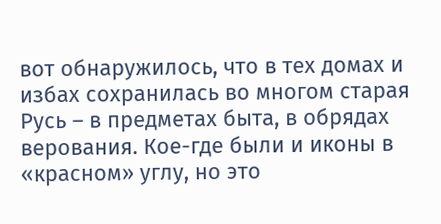вот обнаружилось, что в тех домах и избах сохранилась во многом старая Русь – в предметах быта, в обрядах верования. Кое-где были и иконы в «красном» углу, но это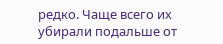редко. Чаще всего их убирали подальше от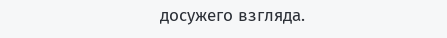досужего взгляда.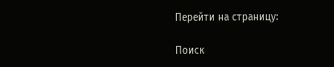Перейти на страницу:

Поиск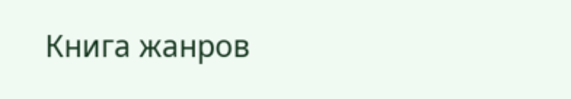Книга жанров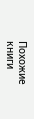Похожие книги